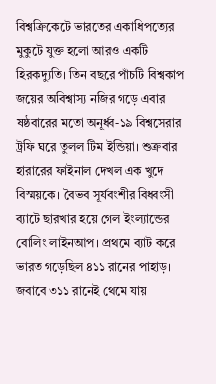বিশ্বক্রিকেটে ভারতের একাধিপত্যের মুকুটে যুক্ত হলো আরও একটি হিরকদ্যুতি। তিন বছরে পাঁচটি বিশ্বকাপ জয়ের অবিশ্বাস্য নজির গড়ে এবার ষষ্ঠবারের মতো অনূর্ধ্ব-১৯ বিশ্বসেরার ট্রফি ঘরে তুলল টিম ইন্ডিয়া। শুক্রবার হারারের ফাইনাল দেখল এক খুদে বিস্ময়কে। বৈভব সূর্যবংশীর বিধ্বংসী ব্যাটে ছারখার হয়ে গেল ইংল্যান্ডের বোলিং লাইনআপ। প্রথমে ব্যাট করে ভারত গড়েছিল ৪১১ রানের পাহাড়।
জবাবে ৩১১ রানেই থেমে যায়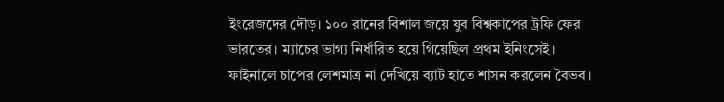ইংরেজদের দৌড়। ১০০ রানের বিশাল জয়ে যুব বিশ্বকাপের ট্রফি ফের ভারতের। ম্যাচের ভাগ্য নির্ধারিত হয়ে গিয়েছিল প্রথম ইনিংসেই। ফাইনালে চাপের লেশমাত্র না দেখিয়ে ব্যাট হাতে শাসন করলেন বৈভব।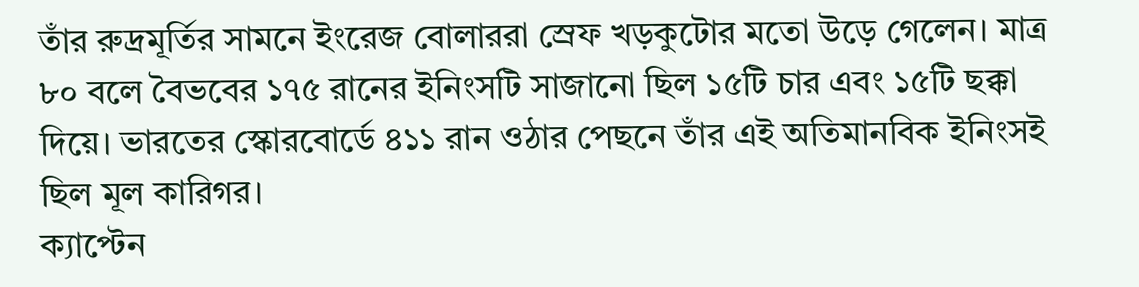তাঁর রুদ্রমূর্তির সামনে ইংরেজ বোলাররা স্রেফ খড়কুটোর মতো উড়ে গেলেন। মাত্র ৮০ বলে বৈভবের ১৭৫ রানের ইনিংসটি সাজানো ছিল ১৫টি চার এবং ১৫টি ছক্কা দিয়ে। ভারতের স্কোরবোর্ডে ৪১১ রান ওঠার পেছনে তাঁর এই অতিমানবিক ইনিংসই ছিল মূল কারিগর।
ক্যাপ্টেন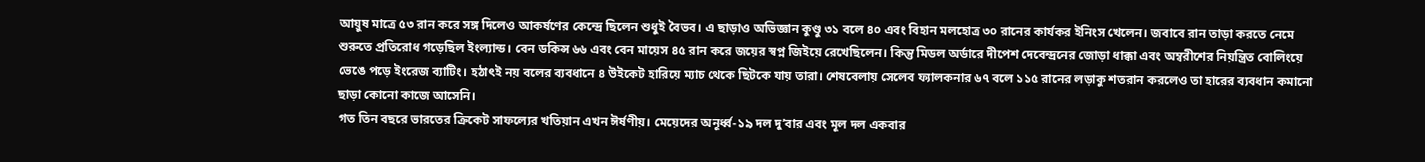আয়ুষ মাত্রে ৫৩ রান করে সঙ্গ দিলেও আকর্ষণের কেন্দ্রে ছিলেন শুধুই বৈভব। এ ছাড়াও অভিজ্ঞান কুণ্ডু ৩১ বলে ৪০ এবং বিহান মলহোত্র ৩০ রানের কার্যকর ইনিংস খেলেন। জবাবে রান তাড়া করতে নেমে শুরুতে প্রতিরোধ গড়েছিল ইংল্যান্ড। বেন ডকিন্স ৬৬ এবং বেন মায়েস ৪৫ রান করে জয়ের স্বপ্ন জিইয়ে রেখেছিলেন। কিন্তু মিডল অর্ডারে দীপেশ দেবেন্দ্রনের জোড়া ধাক্কা এবং অম্বরীশের নিয়ন্ত্রিত বোলিংয়ে ভেঙে পড়ে ইংরেজ ব্যাটিং। হঠাৎই নয় বলের ব্যবধানে ৪ উইকেট হারিয়ে ম্যাচ থেকে ছিটকে যায় তারা। শেষবেলায় সেলেব ফ্যালকনার ৬৭ বলে ১১৫ রানের লড়াকু শতরান করলেও তা হারের ব্যবধান কমানো ছাড়া কোনো কাজে আসেনি।
গত তিন বছরে ভারতের ক্রিকেট সাফল্যের খতিয়ান এখন ঈর্ষণীয়। মেয়েদের অনূর্ধ্ব-১৯ দল দু’বার এবং মূল দল একবার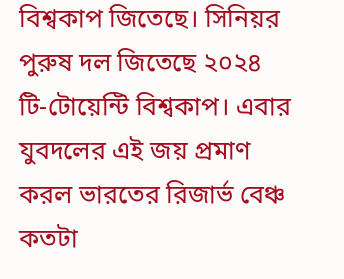বিশ্বকাপ জিতেছে। সিনিয়র পুরুষ দল জিতেছে ২০২৪ টি-টোয়েন্টি বিশ্বকাপ। এবার যুবদলের এই জয় প্রমাণ করল ভারতের রিজার্ভ বেঞ্চ কতটা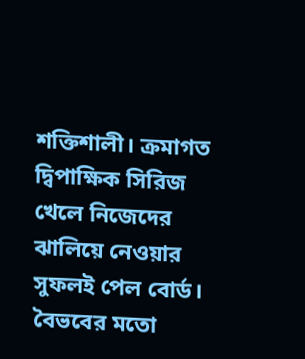শক্তিশালী। ক্রমাগত দ্বিপাক্ষিক সিরিজ খেলে নিজেদের ঝালিয়ে নেওয়ার সুফলই পেল বোর্ড। বৈভবের মতো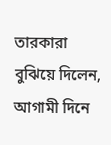তারকারা বুঝিয়ে দিলেন, আগামী দিনে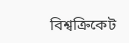বিশ্বক্রিকেট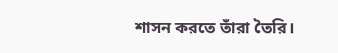শাসন করতে তাঁরা তৈরি।